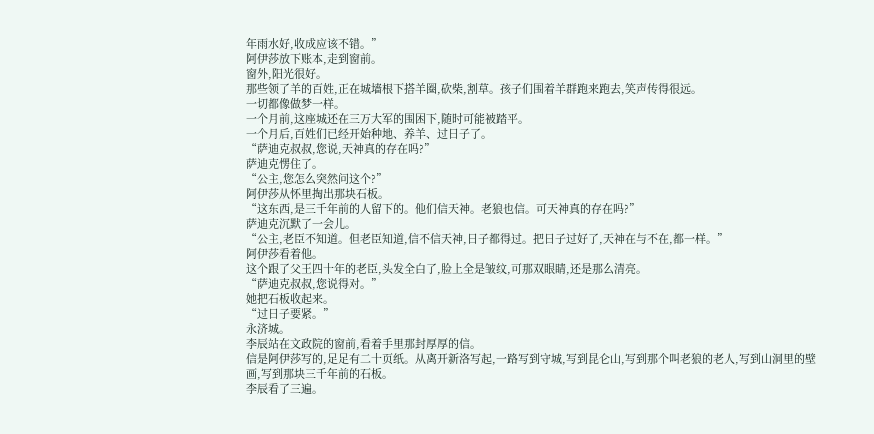年雨水好,收成应该不错。”
阿伊莎放下账本,走到窗前。
窗外,阳光很好。
那些领了羊的百姓,正在城墙根下搭羊圈,砍柴,割草。孩子们围着羊群跑来跑去,笑声传得很远。
一切都像做梦一样。
一个月前,这座城还在三万大军的围困下,随时可能被踏平。
一个月后,百姓们已经开始种地、养羊、过日子了。
“萨迪克叔叔,您说,天神真的存在吗?”
萨迪克愣住了。
“公主,您怎么突然问这个?”
阿伊莎从怀里掏出那块石板。
“这东西,是三千年前的人留下的。他们信天神。老狼也信。可天神真的存在吗?”
萨迪克沉默了一会儿。
“公主,老臣不知道。但老臣知道,信不信天神,日子都得过。把日子过好了,天神在与不在,都一样。”
阿伊莎看着他。
这个跟了父王四十年的老臣,头发全白了,脸上全是皱纹,可那双眼睛,还是那么清亮。
“萨迪克叔叔,您说得对。”
她把石板收起来。
“过日子要紧。”
永济城。
李辰站在文政院的窗前,看着手里那封厚厚的信。
信是阿伊莎写的,足足有二十页纸。从离开新洛写起,一路写到守城,写到昆仑山,写到那个叫老狼的老人,写到山洞里的壁画,写到那块三千年前的石板。
李辰看了三遍。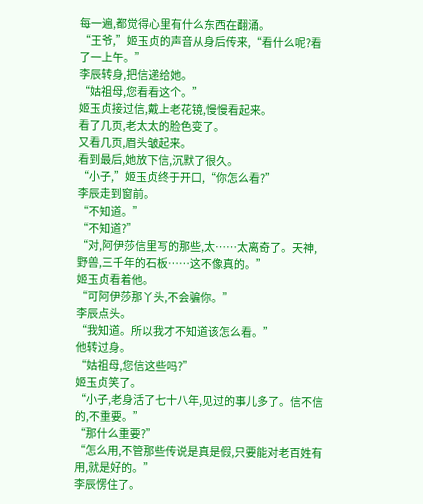每一遍,都觉得心里有什么东西在翻涌。
“王爷,”姬玉贞的声音从身后传来,“看什么呢?看了一上午。”
李辰转身,把信递给她。
“姑祖母,您看看这个。”
姬玉贞接过信,戴上老花镜,慢慢看起来。
看了几页,老太太的脸色变了。
又看几页,眉头皱起来。
看到最后,她放下信,沉默了很久。
“小子,”姬玉贞终于开口,“你怎么看?”
李辰走到窗前。
“不知道。”
“不知道?”
“对,阿伊莎信里写的那些,太……太离奇了。天神,野兽,三千年的石板……这不像真的。”
姬玉贞看着他。
“可阿伊莎那丫头,不会骗你。”
李辰点头。
“我知道。所以我才不知道该怎么看。”
他转过身。
“姑祖母,您信这些吗?”
姬玉贞笑了。
“小子,老身活了七十八年,见过的事儿多了。信不信的,不重要。”
“那什么重要?”
“怎么用,不管那些传说是真是假,只要能对老百姓有用,就是好的。”
李辰愣住了。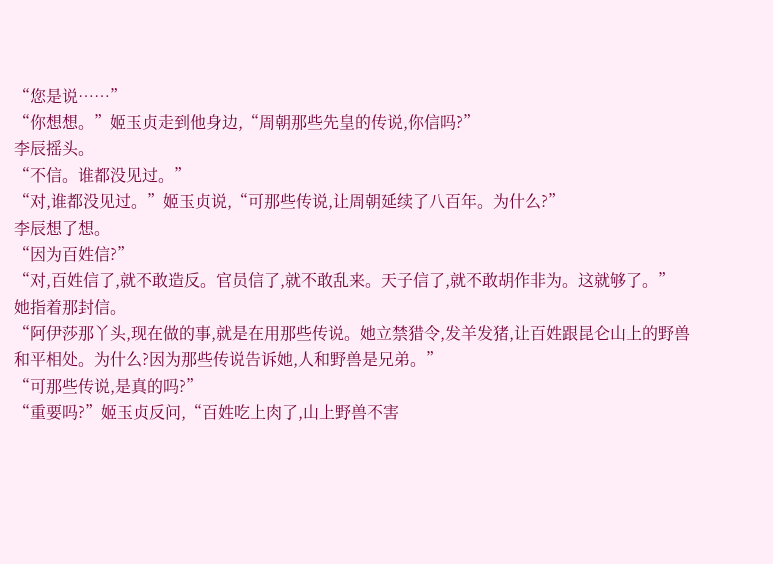“您是说……”
“你想想。”姬玉贞走到他身边,“周朝那些先皇的传说,你信吗?”
李辰摇头。
“不信。谁都没见过。”
“对,谁都没见过。”姬玉贞说,“可那些传说,让周朝延续了八百年。为什么?”
李辰想了想。
“因为百姓信?”
“对,百姓信了,就不敢造反。官员信了,就不敢乱来。天子信了,就不敢胡作非为。这就够了。”
她指着那封信。
“阿伊莎那丫头,现在做的事,就是在用那些传说。她立禁猎令,发羊发猪,让百姓跟昆仑山上的野兽和平相处。为什么?因为那些传说告诉她,人和野兽是兄弟。”
“可那些传说,是真的吗?”
“重要吗?”姬玉贞反问,“百姓吃上肉了,山上野兽不害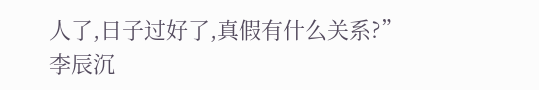人了,日子过好了,真假有什么关系?”
李辰沉